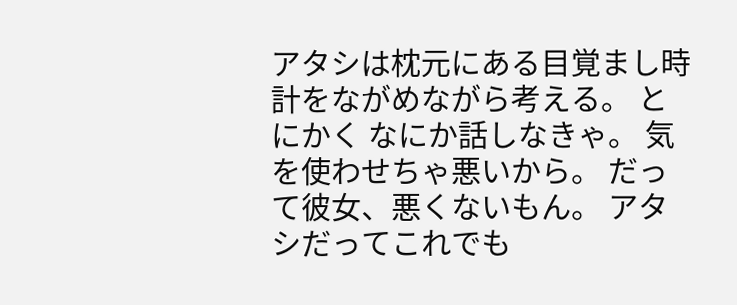アタシは枕元にある目覚まし時計をながめながら考える。 とにかく なにか話しなきゃ。 気を使わせちゃ悪いから。 だって彼女、悪くないもん。 アタシだってこれでも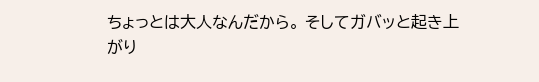ちょっとは大人なんだから。 そしてガバッと起き上がり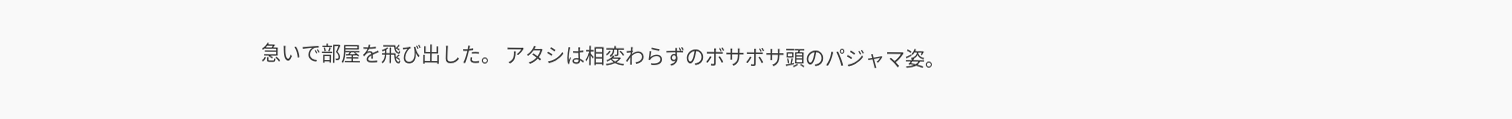急いで部屋を飛び出した。 アタシは相変わらずのボサボサ頭のパジャマ姿。